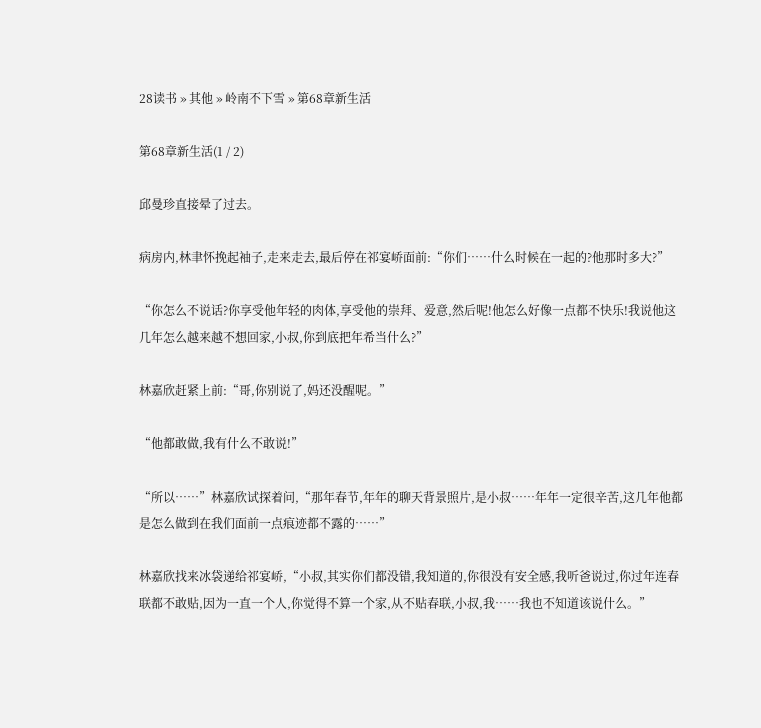28读书 » 其他 » 岭南不下雪 » 第68章新生活

第68章新生活(1 / 2)

邱曼珍直接晕了过去。

病房内,林聿怀挽起袖子,走来走去,最后停在祁宴峤面前:“你们……什么时候在一起的?他那时多大?”

“你怎么不说话?你享受他年轻的肉体,享受他的崇拜、爱意,然后呢!他怎么好像一点都不快乐!我说他这几年怎么越来越不想回家,小叔,你到底把年希当什么?”

林嘉欣赶紧上前:“哥,你别说了,妈还没醒呢。”

“他都敢做,我有什么不敢说!”

“所以……”林嘉欣试探着问,“那年春节,年年的聊天背景照片,是小叔……年年一定很辛苦,这几年他都是怎么做到在我们面前一点痕迹都不露的……”

林嘉欣找来冰袋递给祁宴峤,“小叔,其实你们都没错,我知道的,你很没有安全感,我听爸说过,你过年连春联都不敢贴,因为一直一个人,你觉得不算一个家,从不贴春联,小叔,我……我也不知道该说什么。”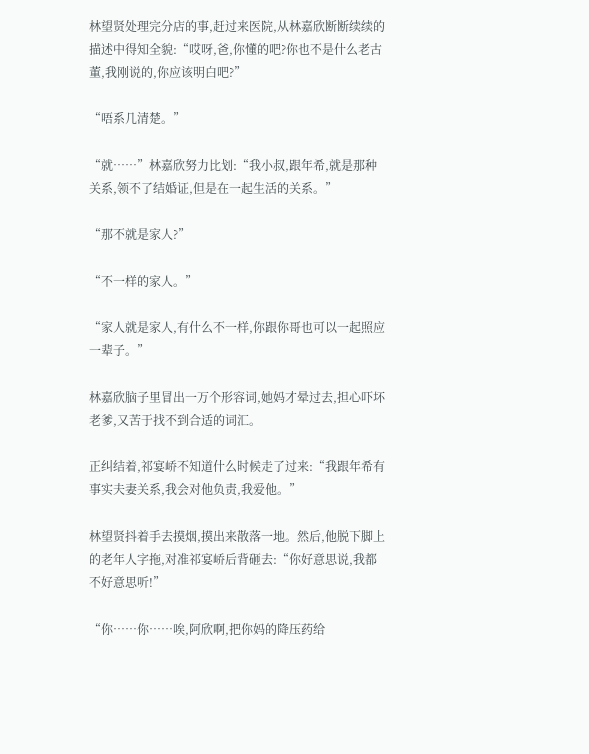林望贤处理完分店的事,赶过来医院,从林嘉欣断断续续的描述中得知全貌:“哎呀,爸,你懂的吧?你也不是什么老古董,我刚说的,你应该明白吧?”

“唔系几清楚。”

“就……”林嘉欣努力比划:“我小叔,跟年希,就是那种关系,领不了结婚证,但是在一起生活的关系。”

“那不就是家人?”

“不一样的家人。”

“家人就是家人,有什么不一样,你跟你哥也可以一起照应一辈子。”

林嘉欣脑子里冒出一万个形容词,她妈才晕过去,担心吓坏老爹,又苦于找不到合适的词汇。

正纠结着,祁宴峤不知道什么时候走了过来:“我跟年希有事实夫妻关系,我会对他负责,我爱他。”

林望贤抖着手去摸烟,摸出来散落一地。然后,他脱下脚上的老年人字拖,对准祁宴峤后背砸去:“你好意思说,我都不好意思听!”

“你……你……唉,阿欣啊,把你妈的降压药给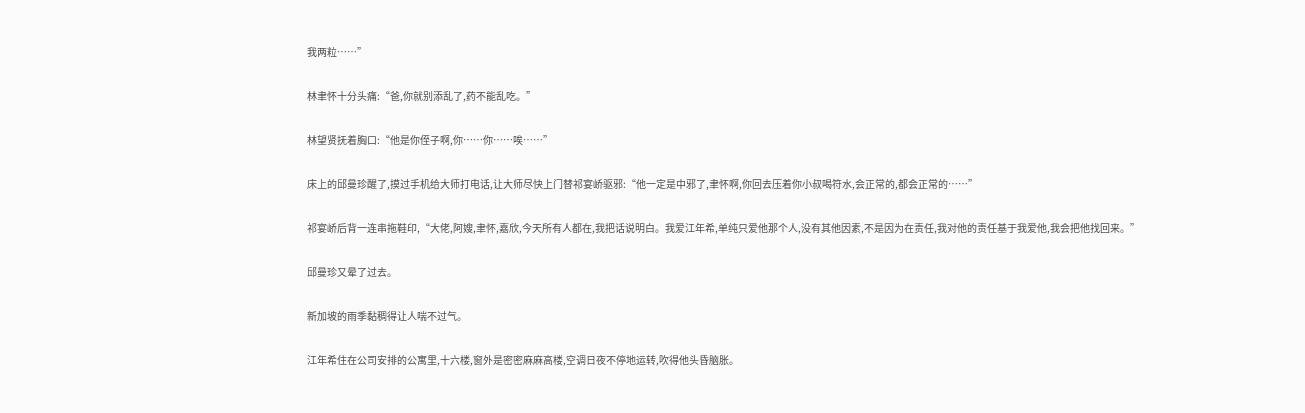我两粒……”

林聿怀十分头痛:“爸,你就别添乱了,药不能乱吃。”

林望贤抚着胸口:“他是你侄子啊,你……你……唉……”

床上的邱曼珍醒了,摸过手机给大师打电话,让大师尽快上门替祁宴峤驱邪:“他一定是中邪了,聿怀啊,你回去压着你小叔喝符水,会正常的,都会正常的……”

祁宴峤后背一连串拖鞋印,“大佬,阿嫂,聿怀,嘉欣,今天所有人都在,我把话说明白。我爱江年希,单纯只爱他那个人,没有其他因素,不是因为在责任,我对他的责任基于我爱他,我会把他找回来。”

邱曼珍又晕了过去。

新加坡的雨季黏稠得让人喘不过气。

江年希住在公司安排的公寓里,十六楼,窗外是密密麻麻高楼,空调日夜不停地运转,吹得他头昏脑胀。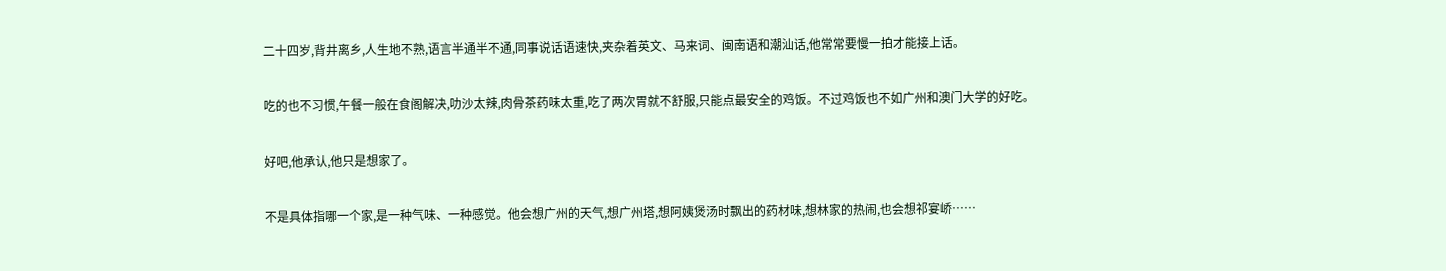二十四岁,背井离乡,人生地不熟,语言半通半不通,同事说话语速快,夹杂着英文、马来词、闽南语和潮汕话,他常常要慢一拍才能接上话。

吃的也不习惯,午餐一般在食阁解决,叻沙太辣,肉骨茶药味太重,吃了两次胃就不舒服,只能点最安全的鸡饭。不过鸡饭也不如广州和澳门大学的好吃。

好吧,他承认,他只是想家了。

不是具体指哪一个家,是一种气味、一种感觉。他会想广州的天气,想广州塔,想阿姨煲汤时飘出的药材味,想林家的热闹,也会想祁宴峤……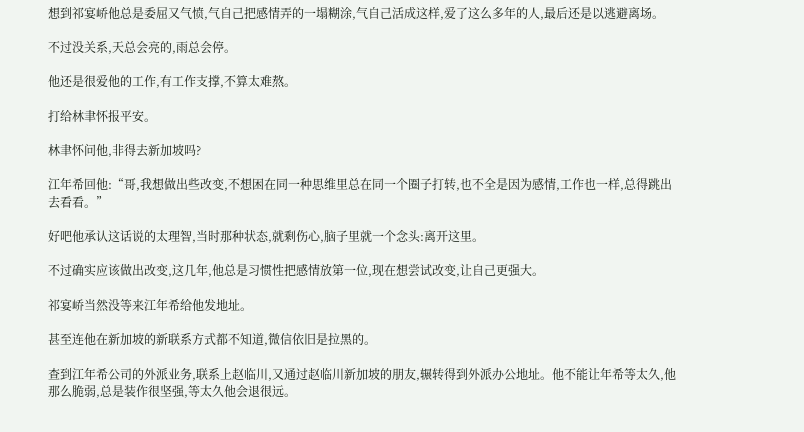想到祁宴峤他总是委屈又气愤,气自己把感情弄的一塌糊涂,气自己活成这样,爱了这么多年的人,最后还是以逃避离场。

不过没关系,天总会亮的,雨总会停。

他还是很爱他的工作,有工作支撑,不算太难熬。

打给林聿怀报平安。

林聿怀问他,非得去新加坡吗?

江年希回他:“哥,我想做出些改变,不想困在同一种思维里总在同一个圈子打转,也不全是因为感情,工作也一样,总得跳出去看看。”

好吧他承认这话说的太理智,当时那种状态,就剩伤心,脑子里就一个念头:离开这里。

不过确实应该做出改变,这几年,他总是习惯性把感情放第一位,现在想尝试改变,让自己更强大。

祁宴峤当然没等来江年希给他发地址。

甚至连他在新加坡的新联系方式都不知道,微信依旧是拉黑的。

查到江年希公司的外派业务,联系上赵临川,又通过赵临川新加坡的朋友,辗转得到外派办公地址。他不能让年希等太久,他那么脆弱,总是装作很坚强,等太久他会退很远。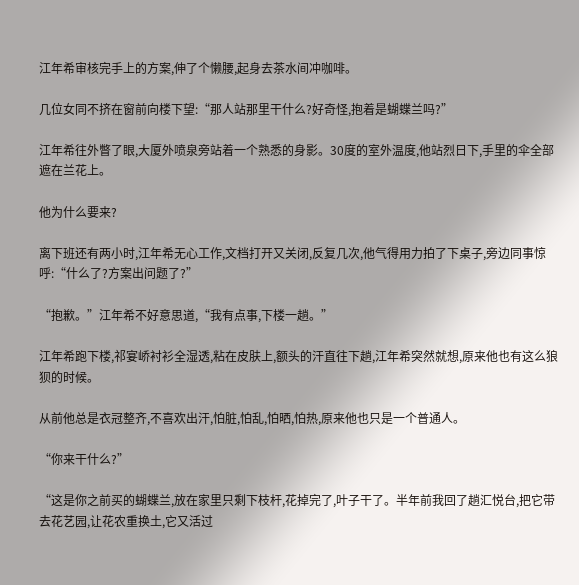江年希审核完手上的方案,伸了个懒腰,起身去茶水间冲咖啡。

几位女同不挤在窗前向楼下望:“那人站那里干什么?好奇怪,抱着是蝴蝶兰吗?”

江年希往外瞥了眼,大厦外喷泉旁站着一个熟悉的身影。30度的室外温度,他站烈日下,手里的伞全部遮在兰花上。

他为什么要来?

离下班还有两小时,江年希无心工作,文档打开又关闭,反复几次,他气得用力拍了下桌子,旁边同事惊呼:“什么了?方案出问题了?”

“抱歉。”江年希不好意思道,“我有点事,下楼一趟。”

江年希跑下楼,祁宴峤衬衫全湿透,粘在皮肤上,额头的汗直往下趟,江年希突然就想,原来他也有这么狼狈的时候。

从前他总是衣冠整齐,不喜欢出汗,怕脏,怕乱,怕晒,怕热,原来他也只是一个普通人。

“你来干什么?”

“这是你之前买的蝴蝶兰,放在家里只剩下枝杆,花掉完了,叶子干了。半年前我回了趟汇悦台,把它带去花艺园,让花农重换土,它又活过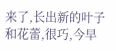来了,长出新的叶子和花蕾,很巧,今早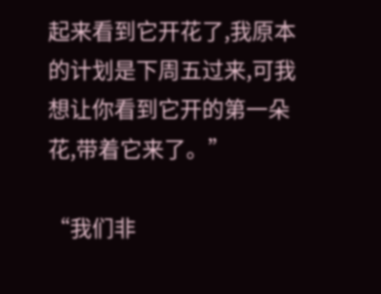起来看到它开花了,我原本的计划是下周五过来,可我想让你看到它开的第一朵花,带着它来了。”

“我们非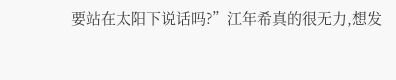要站在太阳下说话吗?”江年希真的很无力,想发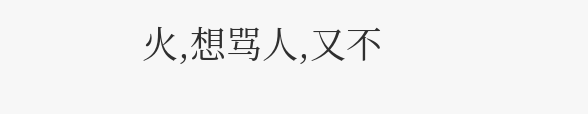火,想骂人,又不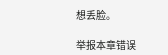想丢脸。

举报本章错误